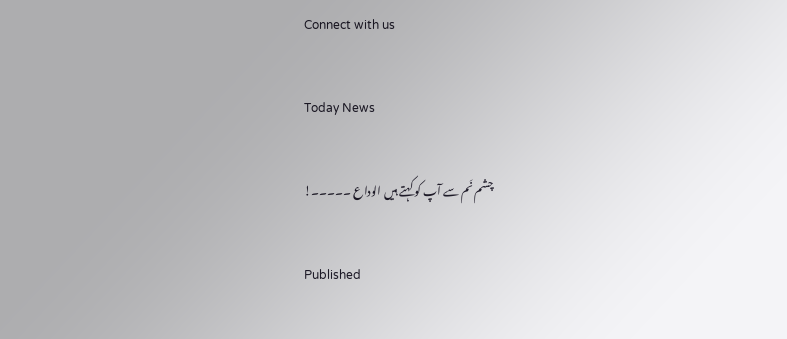Connect with us

Today News

چشم نَم سے آپ کو کہتے ہیں الوداع ۔۔۔۔۔!

Published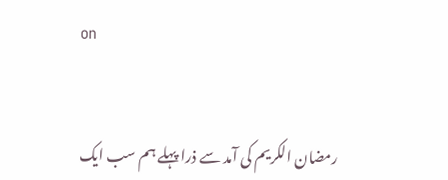on


رمضان الکریم کی آمد سے ذرا پہلے ہم سب ایک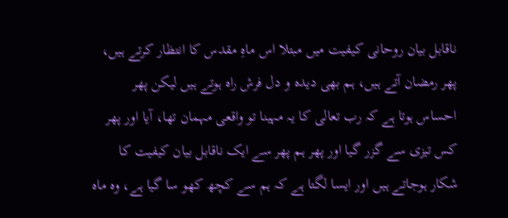ناقابل بیان روحانی کیفیت میں مبتلا اس ماہِ مقدس کا انتظار کرتے ہیں، پھر رمضان آتے ہیں، ہم بھی دیدہ و دل فرش راہ ہوتے ہیں لیکن پھر احساس ہوتا ہے کہ رب تعالی کا یہ مہینا تو واقعی مہمان تھا، آیا اور پھر کس تیزی سے گزر گیا اور پھر ہم پھر سے ایک ناقابل بیان کیفیت کا شکار ہوجاتے ہیں اور ایسا لگتا ہے کہ ہم سے کچھ کھو سا گیا ہے، وہ ماہ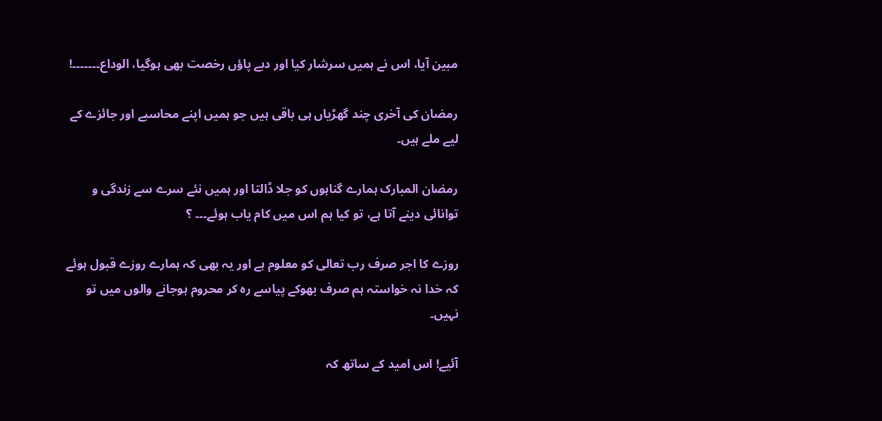مبین آیا، اس نے ہمیں سرشار کیا اور دبے پاؤں رخصت بھی ہوگیا، الوداع۔۔۔۔۔۔۔!

رمضان کی آخری چند گھڑیاں ہی باقی ہیں جو ہمیں اپنے محاسبے اور جائزے کے لیے ملے ہیں۔

رمضان المبارک ہمارے گناہوں کو جلا ڈالتا اور ہمیں نئے سرے سے زندگی و توانائی دینے آتا ہے، تو کیا ہم اس میں کام یاب ہوئے۔۔۔ ؟

روزے کا اجر صرف رب تعالی کو معلوم ہے اور یہ بھی کہ ہمارے روزے قبول ہوئے کہ خدا نہ خواستہ ہم صرف بھوکے پیاسے رہ کر محروم ہوجانے والوں میں تو نہیں۔

آئیے! اس امید کے ساتھ کہ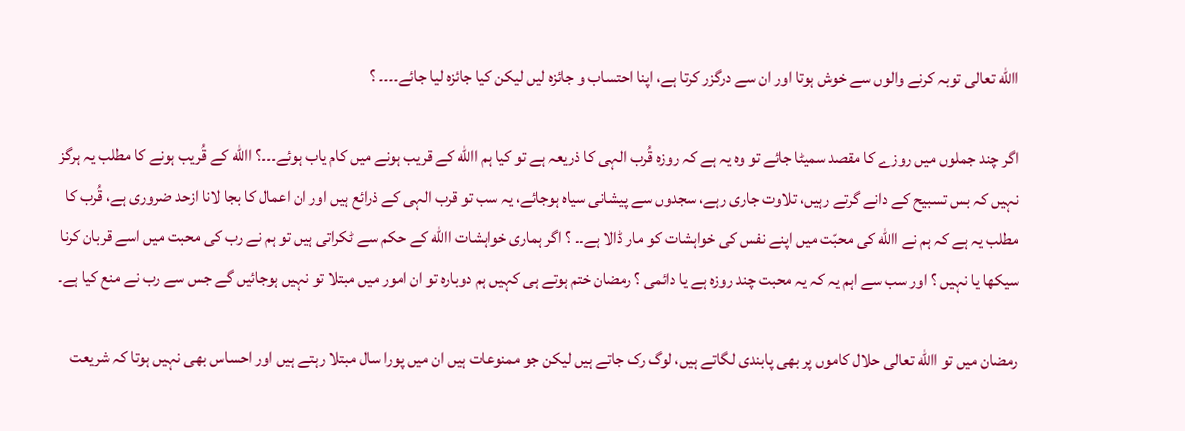االله تعالی توبہ کرنے والوں سے خوش ہوتا اور ان سے درگزر کرتا ہے، اپنا احتساب و جائزہ لیں لیکن کیا جائزہ لیا جائے۔۔۔۔ ؟

اگر چند جملوں میں روزے کا مقصد سمیٹا جائے تو وہ یہ ہے کہ روزہ قُرب الہی کا ذریعہ ہے تو کیا ہم االله کے قریب ہونے میں کام یاب ہوئے۔۔۔؟ االله کے قُریب ہونے کا مطلب یہ ہرگز نہیں کہ بس تسبیح کے دانے گرتے رہیں، تلاوت جاری رہے، سجدوں سے پیشانی سیاہ ہوجائے، یہ سب تو قرب الہی کے ذرائع ہیں اور ان اعمال کا بجا لانا ازحد ضروری ہے، قُرب کا مطلب یہ ہے کہ ہم نے االله کی محبّت میں اپنے نفس کی خواہشات کو مار ڈالا ہے۔۔ ؟ اگر ہماری خواہشات االله کے حکم سے ٹکراتی ہیں تو ہم نے رب کی محبت میں اسے قربان کرنا سیکھا یا نہیں ؟ اور سب سے اہم یہ کہ یہ محبت چند روزہ ہے یا دائمی ؟ رمضان ختم ہوتے ہی کہیں ہم دوبارہ تو ان امور میں مبتلا تو نہیں ہوجائیں گے جس سے رب نے منع کیا ہے۔

رمضان میں تو االله تعالی حلال کاموں پر بھی پابندی لگاتے ہیں، لوگ رک جاتے ہیں لیکن جو ممنوعات ہیں ان میں پورا سال مبتلا رہتے ہیں اور احساس بھی نہیں ہوتا کہ شریعت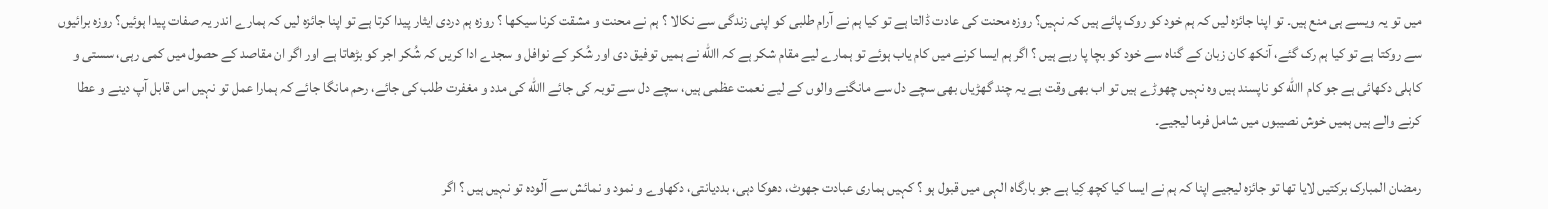میں تو یہ ویسے ہی منع ہیں۔ تو اپنا جائزہ لیں کہ ہم خود کو روک پائے ہیں کہ نہیں؟ روزہ محنت کی عادت ڈالتا ہے تو کیا ہم نے آرام طلبی کو اپنی زندگی سے نکالا ؟ ہم نے محنت و مشقت کرنا سیکھا ؟ روزہ ہم دردی ایثار پیدا کرتا ہے تو اپنا جائزہ لیں کہ ہمارے اندر یہ صفات پیدا ہوئیں؟ روزہ برائیوں سے روکتا ہے تو کیا ہم رک گئے، آنکھ کان زبان کے گناہ سے خود کو بچا پا رہے ہیں ؟ اگر ہم ایسا کرنے میں کام یاب ہوئے تو ہمارے لیے مقام شکر ہے کہ االله نے ہمیں توفیق دی اور شُکر کے نوافل و سجدے ادا کریں کہ شُکر اجر کو بڑھاتا ہے اور اگر ان مقاصد کے حصول میں کمی رہی، سستی و کاہلی دکھائی ہے جو کام االله کو ناپسند ہیں وہ نہیں چھوڑے ہیں تو اب بھی وقت ہے یہ چند گھڑیاں بھی سچے دل سے مانگنے والوں کے لیے نعمت عظمی ہیں، سچے دل سے توبہ کی جائے االله کی مدد و مغفرت طلب کی جائے، رحم مانگا جائے کہ ہمارا عمل تو نہیں اس قابل آپ دینے و عطا کرنے والے ہیں ہمیں خوش نصیبوں میں شامل فرما لیجیے۔

رمضان المبارک برکتیں لایا تھا تو جائزہ لیجیے اپنا کہ ہم نے ایسا کیا کچھ کِیا ہے جو بارگاہ الہی میں قبول ہو ؟ کہیں ہماری عبادت جھوٹ، دھوکا دہی، بددیانتی، دکھاوے و نمود و نمائش سے آلودہ تو نہیں ہیں ؟ اگر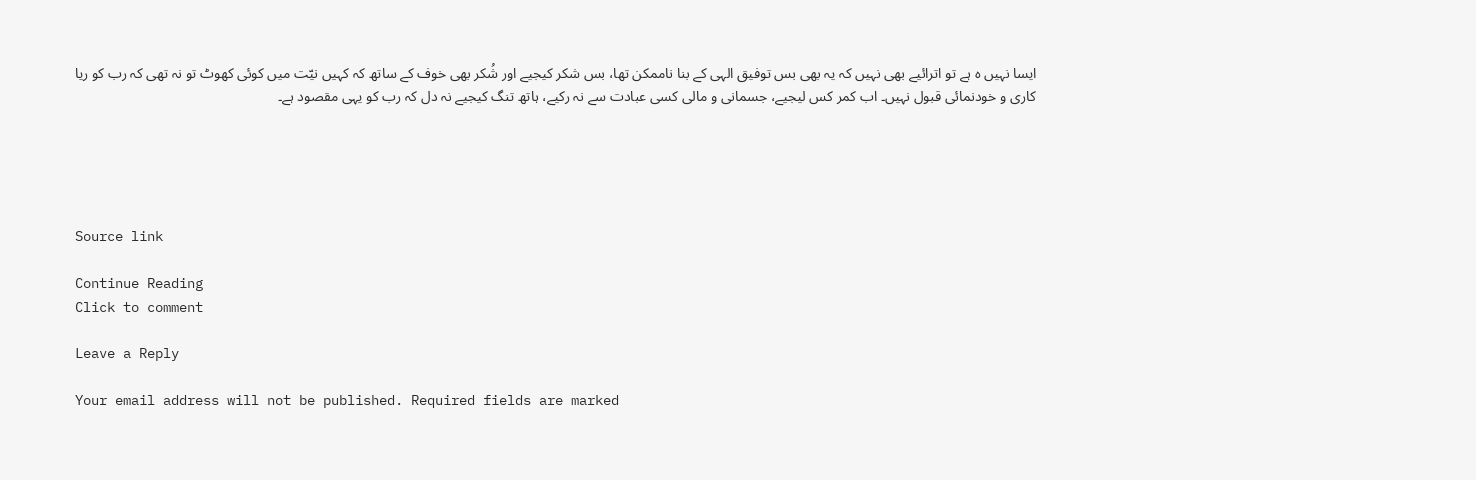ایسا نہیں ہ ہے تو اترائیے بھی نہیں کہ یہ بھی بس توفیق الہی کے بنا ناممکن تھا، بس شکر کیجیے اور شُکر بھی خوف کے ساتھ کہ کہیں نیّت میں کوئی کھوٹ تو نہ تھی کہ رب کو ریا کاری و خودنمائی قبول نہیں۔ اب کمر کس لیجیے، جسمانی و مالی کسی عبادت سے نہ رکیے، ہاتھ تنگ کیجیے نہ دل کہ رب کو یہی مقصود ہے۔





Source link

Continue Reading
Click to comment

Leave a Reply

Your email address will not be published. Required fields are marked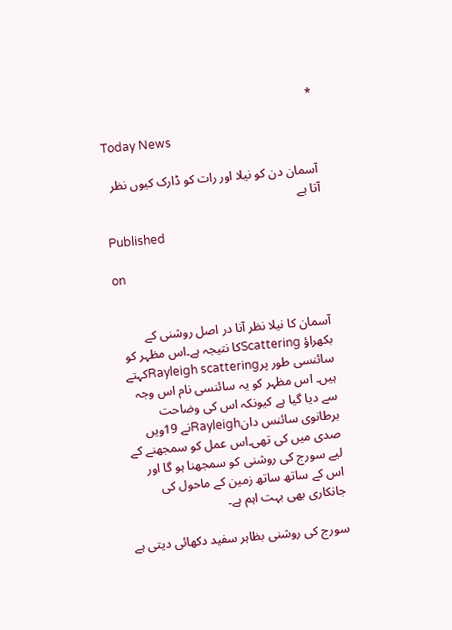*

Today News

آسمان دن کو نیلا اور رات کو ڈارک کیوں نظر آتا ہے

Published

on


آسمان کا نیلا نظر آنا در اصل روشنی کے بکھراؤ Scatteringکا نتیجہ ہے۔اس مظہر کو سائنسی طور پرRayleigh scatteringکہتے ہیں۔ اس مظہر کو یہ سائنسی نام اس وجہ سے دیا گیا ہے کیونکہ اس کی وضاحت برطانوی سائنس دانRayleighنے 19ویں صدی میں کی تھی۔اس عمل کو سمجھنے کے لیے سورج کی روشنی کو سمجھنا ہو گا اور اس کے ساتھ ساتھ زمین کے ماحول کی جانکاری بھی بہت اہم ہے۔

سورج کی روشنی بظاہر سفید دکھائی دیتی ہے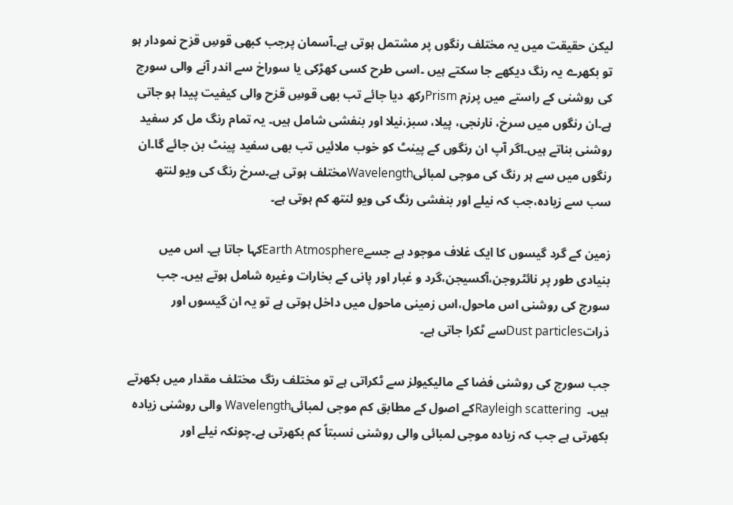لیکن حقیقت میں یہ مختلف رنگوں پر مشتمل ہوتی ہے۔آسمان پرجب کبھی قوسِ قزح نمودار ہو تو بکھرے یہ رنگ دیکھے جا سکتے ہیں ۔اسی طرح کسی کھڑکی یا سوراخ سے اندر آنے والی سورج کی روشنی کے راستے میں پرزم Prismرکھ دیا جائے تب بھی قوسِ قزح والی کیفیت پیدا ہو جاتی ہے۔ان رنگوں میں سرخ، نارنجی، پیلا، سبز،نیلا اور بنفشی شامل ہیں۔ یہ تمام رنگ مل کر سفید روشنی بناتے ہیں۔اگر آپ ان رنگوں کے پینٹ کو خوب ملائیں تب بھی سفید پینٹ بن جائے گا۔ان رنگوں میں سے ہر رنگ کی موجی لمبائیWavelengthمختلف ہوتی ہے۔سرخ رنگ کی ویو لنتھ سب سے زیادہ،جب کہ نیلے اور بنفشی رنگ کی ویو لنتھ کم ہوتی ہے۔

زمین کے گرد گیسوں کا ایک غلاف موجود ہے جسےEarth Atmosphereکہا جاتا ہے۔ اس میں بنیادی طور پر نائٹروجن،آکسیجن،گرد و غبار اور پانی کے بخارات وغیرہ شامل ہوتے ہیں۔ جب سورج کی روشنی اس ماحول،اس زمینی ماحول میں داخل ہوتی ہے تو یہ ان گیسوں اور ذراتDust particlesسے ٹکرا جاتی ہے۔

جب سورج کی روشنی فضا کے مالیکیولز سے ٹکراتی ہے تو مختلف رنگ مختلف مقدار میں بکھرتے ہیں۔  Rayleigh scatteringکے اصول کے مطابق کم موجی لمبائیWavelength والی روشنی زیادہ بکھرتی ہے جب کہ زیادہ موجی لمبائی والی روشنی نسبتاً کم بکھرتی ہے۔چونکہ نیلے اور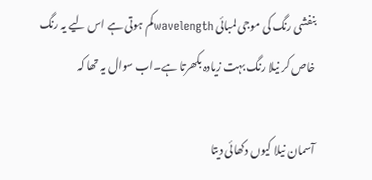بنفشی رنگ کی موجی لمبائی wavelengthکم ہوتی ہے اس لیے یہ رنگ خاص کر نیلا رنگ بہت زیادہ بکھرتا ہے۔اب سوال یہ تھا کہ

آسمان نیلا کیوں دکھائی دیتا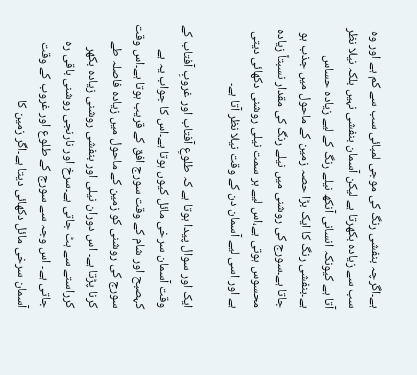ہے۔اگرچہ بنفشی رنگ کی موجی لمبائی سب سے کم ہے اور وہ سب سے زیادہ بکھرتا ہے لیکن آسمان بنفشی نہیں بلکہ نیلا نظر آتا ہے کیونکہ انسانی آنکھ نیلے رنگ کے لیے زیادہ حساس ہے۔بنفشی رنگ کا ایک بڑا حصہ زمین کے ماحول میں جذب ہو جاتا ہے۔سورج کی روشنی میں نیلے رنگ کی مقدار نسبتاً زیادہ محسوس ہوتی ہے،اس لیے ہر سمت نیلی روشنی دکھائی دیتی ہے اور اسی لیے آسمان دن کے وقت نیلا نظر آتا ہے۔

ایک اور سوال پیدا ہوتا ہے کہ طلوعِ آفتاب اور غروبِ آفتاب کے وقت آسمان سرخی مائل کیوں ہوتا ہے۔اس کا جواب یہ ہے کہصبح اور شام کے وقت سورج افق کے قریب ہوتا ہے۔اس وقت سورج کی روشنی کو زمین کے ماحول میں زیادہ فاصلہ طے کرنا پڑتا ہے۔ اس دوران نیلی اور بنفشی روشنی زیادہ بکھر کرراستے سے ہٹ جاتی ہے۔سرخ اور نارنجی روشنی باقی رہ جاتی ہے۔ اس وجہ سے سورج کے طلوع اور غروب کے وقت آسمان سرخی مائل دکھائی دیتا ہے۔اگر زمین کا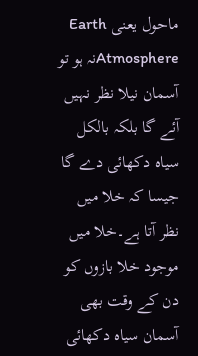ماحول یعنی Earth Atmosphereنہ ہو تو آسمان نیلا نظر نہیں آئے گا بلکہ بالکل سیاہ دکھائی دے گا جیسا کہ خلا میں نظر آتا ہے۔خلا میں موجود خلا بازوں کو دن کے وقت بھی آسمان سیاہ دکھائی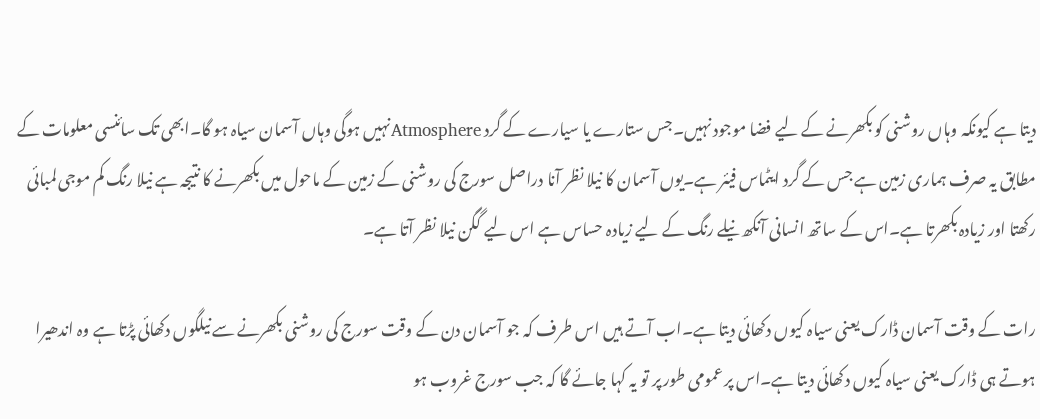دیتا ہے کیونکہ وہاں روشنی کو بکھرنے کے لیے فضا موجود نہیں۔جس ستارے یا سیارے کے گرد Atmosphereنہیں ہوگی وہاں آسمان سیاہ ہو گا۔ابھی تک سائنسی معلومات کے مطابق یہ صرف ہماری زمین ہے جس کے گرد ایٹماس فیئر ہے۔یوں آسمان کا نیلا نظر آنا دراصل سورج کی روشنی کے زمین کے ماحول میں بکھرنے کا نتیجہ ہے نیلا رنگ کم موجی لمبائی رکھتا اور زیادہ بکھرتا ہے۔اس کے ساتھ انسانی آنکھ نیلے رنگ کے لیے زیادہ حساس ہے اس لیے گگن نیلا نظر آتا ہے۔

رات کے وقت آسمان ڈارک یعنی سیاہ کیوں دکھائی دیتا ہے۔اب آتے ہیں اس طرف کہ جو آسمان دن کے وقت سورج کی روشنی بکھرنے سے نیلگوں دکھائی پڑتا ہے وہ اندھیرا ہوتے ہی ڈارک یعنی سیاہ کیوں دکھائی دیتا ہے۔اس پر عمومی طور پر تو یہ کہا جائے گا کہ جب سورج غروب ہو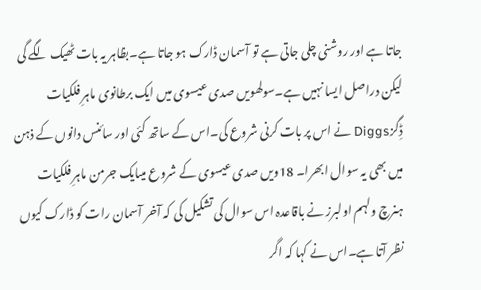جاتا ہے اور روشنی چلی جاتی ہے تو آسمان ڈارک ہو جاتا ہے۔بظاہر یہ بات ٹھیک لگے گی لیکن دراصل ایسا نہیں ہے۔سولھویں صدی عیسوی میں ایک برطانوی ماہرِ فلکیات ڈِگزDiggs نے اس پر بات کرنی شروع کی۔اس کے ساتھ کئی اور سائنس دانوں کے ذہن میں بھی یہ سوال ابھرا۔ 18ویں صدی عیسوی کے شروع میںایک جرمن ماہرِ فلکیات ہنرچ ولہم اولبرز نے باقاعدہ اس سوال کی تشکیل کی کہ آخر آسمان رات کو ڈارک کیوں نظر آتا ہے۔اس نے کہا کہ اگر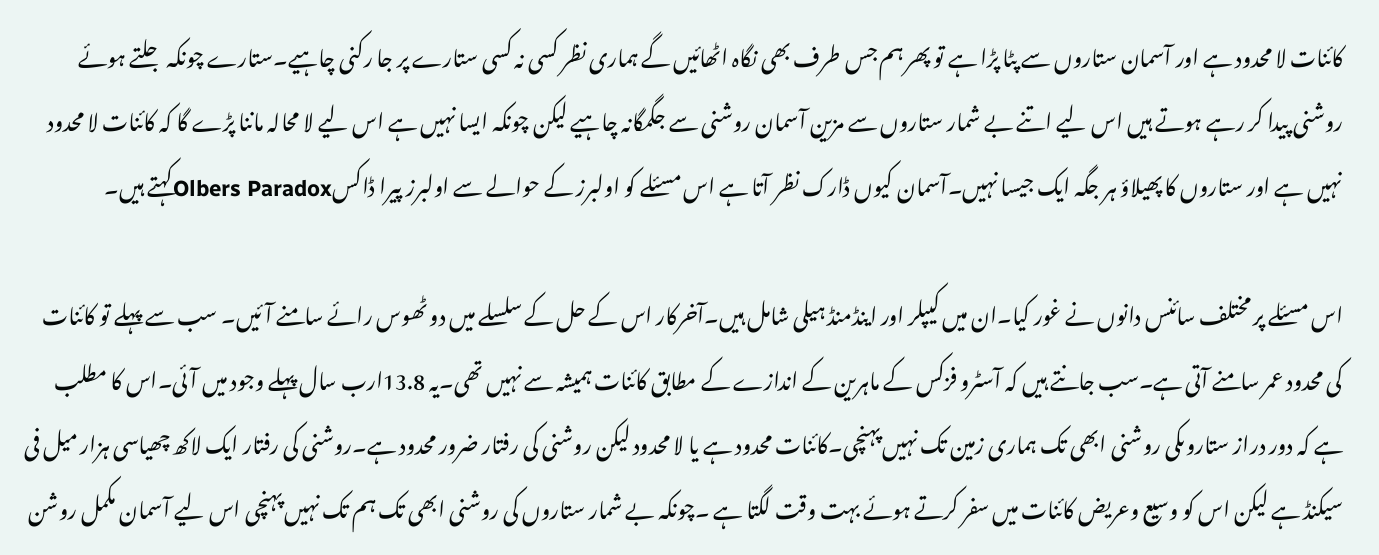کائنات لا محدود ہے اور آسمان ستاروں سے پٹا پڑا ہے تو پھر ہم جس طرف بھی نگاہ اٹھائیں گے ہماری نظر کسی نہ کسی ستارے پر جا رکنی چاہیے۔ستارے چونکہ جلتے ہوئے روشنی پیدا کر رہے ہوتے ہیں اس لیے اتنے بے شمار ستاروں سے مزین آسمان روشنی سے جگمگانہ چاہیے لیکن چونکہ ایسا نہیں ہے اس لیے لا محالہ ماننا پڑے گا کہ کائنات لا محدود نہیں ہے اور ستاروں کا پھیلاؤ ہر جگہ ایک جیسا نہیں۔آسمان کیوں ڈارک نظر آتا ہے اس مسئلے کو اولبرز کے حوالے سے اولبرز پیرا ڈاکسOlbers Paradoxکہتے ہیں۔

اس مسئلے پر مختلف سائنس دانوں نے غور کیا۔ان میں کیپلر اور اینڈمنڈ ہیلی شامل ہیں۔آخرکار اس کے حل کے سلسلے میں دو ٹھوس رائے سامنے آئیں۔ سب سے پہلے تو کائنات کی محدود عمر سامنے آتی ہے۔سب جانتے ہیں کہ آسٹرو فزکس کے ماہرین کے اندازے کے مطابق کائنات ہمیشہ سے نہیں تھی۔یہ 13.8ارب سال پہلے وجود میں آئی۔اس کا مطلب ہے کہ دور دراز ستاروںکی روشنی ابھی تک ہماری زمین تک نہیں پہنچی۔کائنات محدود ہے یا لا محدود لیکن روشنی کی رفتار ضرور محدود ہے۔روشنی کی رفتار ایک لاکھ چھیاسی ہزار میل فی سیکنڈ ہے لیکن اس کو وسیع وعریض کائنات میں سفر کرتے ہوئے بہت وقت لگتا ہے ۔چونکہ بے شمار ستاروں کی روشنی ابھی تک ہم تک نہیں پہنچی اس لیے آسمان مکمل روشن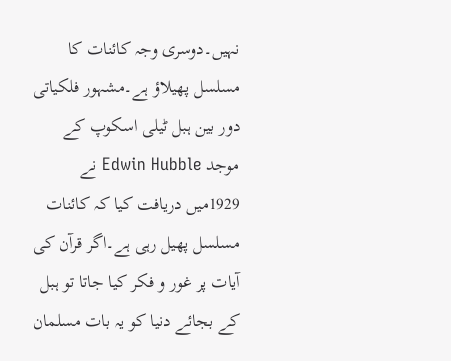نہیں۔دوسری وجہ کائنات کا مسلسل پھیلاؤ ہے۔مشہور فلکیاتی دور بین ہبل ٹیلی اسکوپ کے موجد Edwin Hubble نے 1929میں دریافت کیا کہ کائنات مسلسل پھیل رہی ہے۔اگر قرآن کی آیات پر غور و فکر کیا جاتا تو ہبل کے بجائے دنیا کو یہ بات مسلمان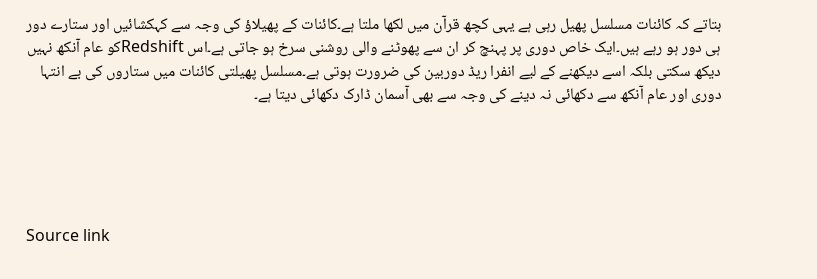بتاتے کہ کائنات مسلسل پھیل رہی ہے یہی کچھ قرآن میں لکھا ملتا ہے۔کائنات کے پھیلاؤ کی وجہ سے کہکشائیں اور ستارے دور ہی دور ہو رہے ہیں۔ایک خاص دوری پر پہنچ کر ان سے پھوٹنے والی روشنی سرخ ہو جاتی ہے۔اس Redshiftکو عام آنکھ نہیں دیکھ سکتی بلکہ اسے دیکھنے کے لیے انفرا ریڈ دوربین کی ضرورت ہوتی ہے۔مسلسل پھیلتی کائنات میں ستاروں کی بے انتہا دوری اور عام آنکھ سے دکھائی نہ دینے کی وجہ سے بھی آسمان ڈارک دکھائی دیتا ہے۔





Source link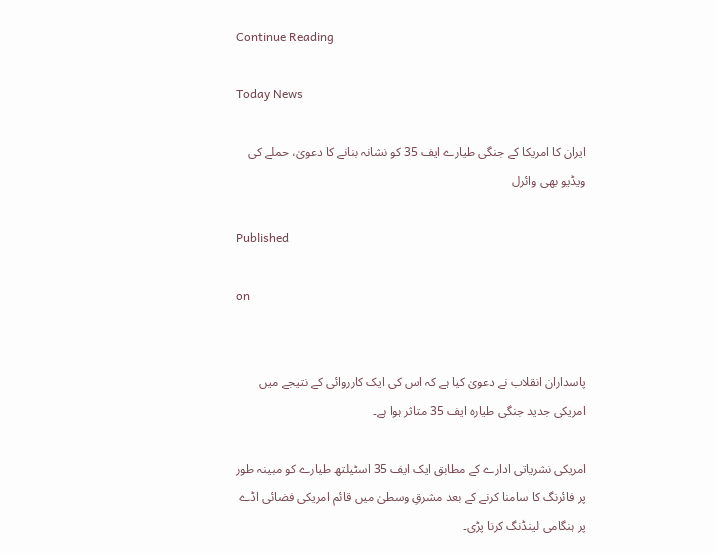Continue Reading

Today News

ایران کا امریکا کے جنگی طیارے ایف 35 کو نشانہ بنانے کا دعویٰ، حملے کی ویڈیو بھی وائرل

Published

on


پاسداران انقلاب نے دعویٰ کیا ہے کہ اس کی ایک کارروائی کے نتیجے میں امریکی جدید جنگی طیارہ ایف 35 متاثر ہوا ہے۔

امریکی نشریاتی ادارے کے مطابق ایک ایف 35 اسٹیلتھ طیارے کو مبینہ طور پر فائرنگ کا سامنا کرنے کے بعد مشرقِ وسطیٰ میں قائم امریکی فضائی اڈے پر ہنگامی لینڈنگ کرنا پڑی۔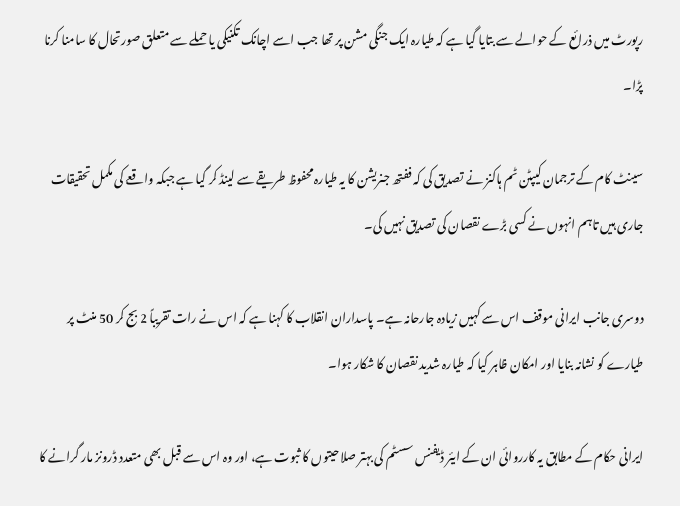رپورٹ میں ذرائع کے حوالے سے بتایا گیا ہے کہ طیارہ ایک جنگی مشن پر تھا جب اسے اچانک تکنیکی یا حملے سے متعلق صورتحال کا سامنا کرنا پڑا۔

سینٹ کام کے ترجمان کیپٹن ٹم ہاکنز نے تصدیق کی کہ ففتھ جنریشن کا یہ طیارہ محفوظ طریقے سے لینڈ کر گیا ہے جبکہ واقعے کی مکمل تحقیقات جاری ہیں تاہم انہوں نے کسی بڑے نقصان کی تصدیق نہیں کی۔

دوسری جانب ایرانی موقف اس سے کہیں زیادہ جارحانہ ہے۔ پاسداران انقلاب کا کہنا ہے کہ اس نے رات تقریباً 2 بج کر 50 منٹ پر طیارے کو نشانہ بنایا اور امکان ظاہر کیا کہ طیارہ شدید نقصان کا شکار ہوا۔

ایرانی حکام کے مطابق یہ کارروائی ان کے ایئر ڈیفنس سسٹم کی بہتر صلاحیتوں کا ثبوت ہے، اور وہ اس سے قبل بھی متعدد ڈرونز مار گرانے کا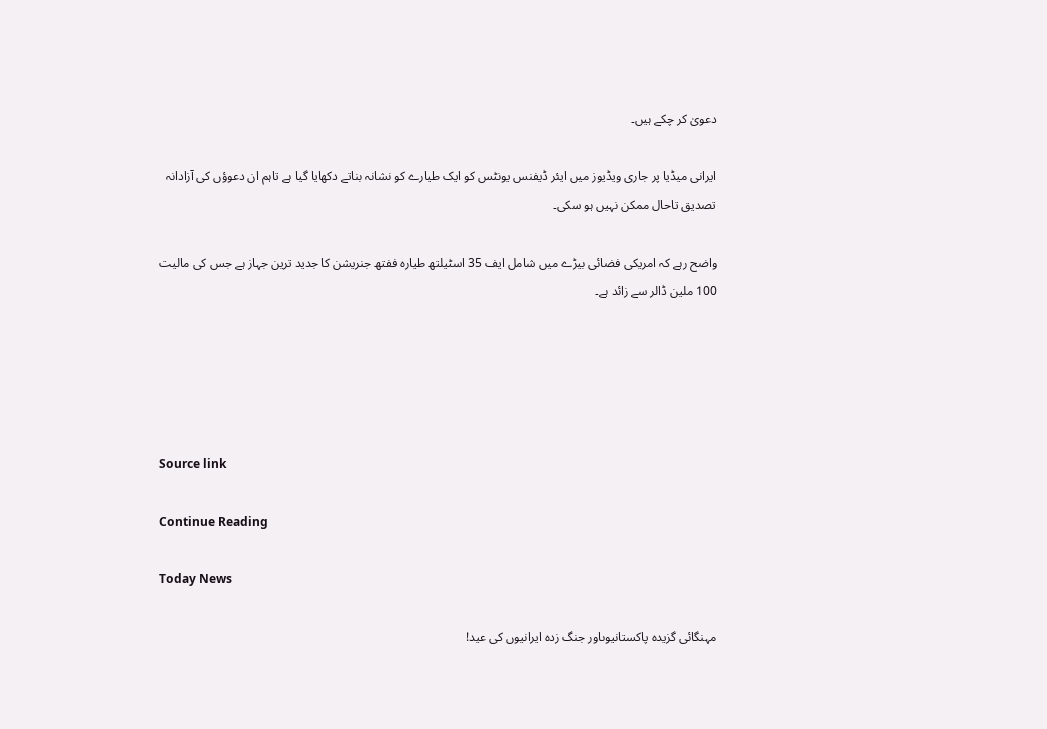دعویٰ کر چکے ہیں۔

ایرانی میڈیا پر جاری ویڈیوز میں ایئر ڈیفنس یونٹس کو ایک طیارے کو نشانہ بناتے دکھایا گیا ہے تاہم ان دعوؤں کی آزادانہ تصدیق تاحال ممکن نہیں ہو سکی۔

واضح رہے کہ امریکی فضائی بیڑے میں شامل ایف 35 اسٹیلتھ طیارہ ففتھ جنریشن کا جدید ترین جہاز ہے جس کی مالیت 100 ملین ڈالر سے زائد ہے۔





Source link

Continue Reading

Today News

مہنگائی گزیدہ پاکستانیوںاور جنگ زدہ ایرانیوں کی عید!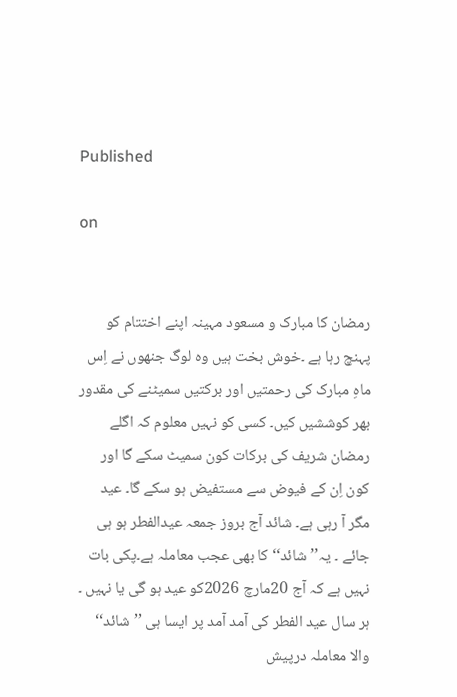Published

on


رمضان کا مبارک و مسعود مہینہ اپنے اختتام کو پہنچ رہا ہے ۔خوش بخت ہیں وہ لوگ جنھوں نے اِس ماہِ مبارک کی رحمتیں اور برکتیں سمیٹنے کی مقدور بھر کوششیں کیں۔ کسی کو نہیں معلوم کہ اگلے رمضان شریف کی برکات کون سمیٹ سکے گا اور کون اِن کے فیوض سے مستفیض ہو سکے گا۔ عید مگر آ رہی ہے۔ شائد آج بروز جمعہ عیدالفطر ہو ہی جائے ۔ یہ’’ شائد‘‘ کا بھی عجب معاملہ ہے۔پکی بات نہیں ہے کہ آج 20مارچ 2026کو عید ہو گی یا نہیں ۔ ہر سال عید الفطر کی آمد آمد پر ایسا ہی ’’شائد‘‘ والا معاملہ درپیش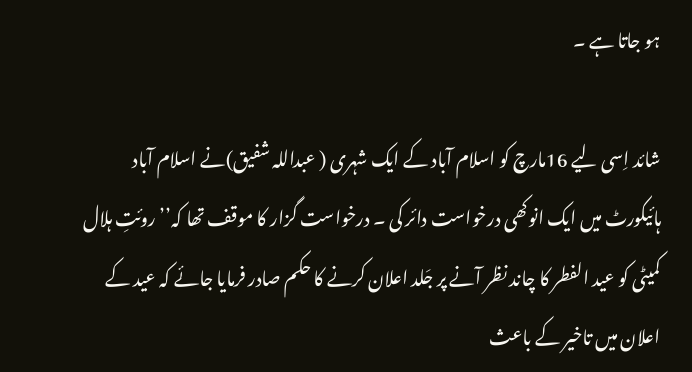ہو جاتا ہے ۔

شائد اِسی لیے 16مارچ کو اسلام آباد کے ایک شہری ( عبداللہ شفیق)نے اسلام آباد ہائیکورٹ میں ایک انوکھی درخواست دائر کی ۔ درخواست گزار کا موقف تھا کہ’’ روئتِ ہلال کمیٹی کو عید الفطر کا چاند نظر آنے پر جَلد اعلان کرنے کا حکم صادر فرمایا جائے کہ عید کے اعلان میں تاخیر کے باعث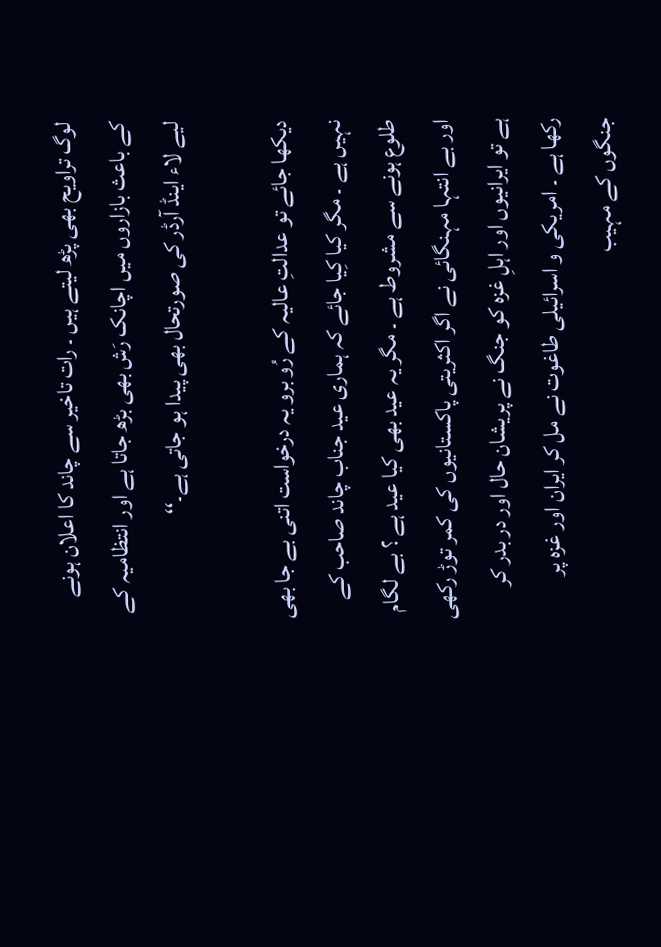لوگ تراویح بھی پڑھ لیتے ہیں ۔ رات تاخیر سے چاند کا اعلان ہونے کے باعث بازاروں میں اچانک رَش بھی بڑھ جاتا ہے اور انتظامیہ کے لیے لاء اینڈ آرڈر کی صورتحال بھی پیدا ہو جاتی ہے۔‘‘

دیکھا جائے تو عدالتِ عالیہ کے رُو برو یہ درخواست اتنی بے جا بھی نہیں ہے ۔ مگر کیا کِیا جائے کہ ہماری عید جناب چاند صاحب کے طلوع ہونے سے مشروط ہے ۔ مگر یہ عید بھی کیا عید ہے ؟ بے لگام اور بے انتہا مہنگائی نے اگر اکثریتی پاکستانیوں کی کمر توڑ رکھی ہے تو ایرانیوں اور اہلِ غزہ کو جنگ نے پریشان حال اور در بدر کر رکھا ہے ۔ امریکی و اسرائیلی طاغوت نے مل کر ایران اور غزہ پر جنگوں کے مہیب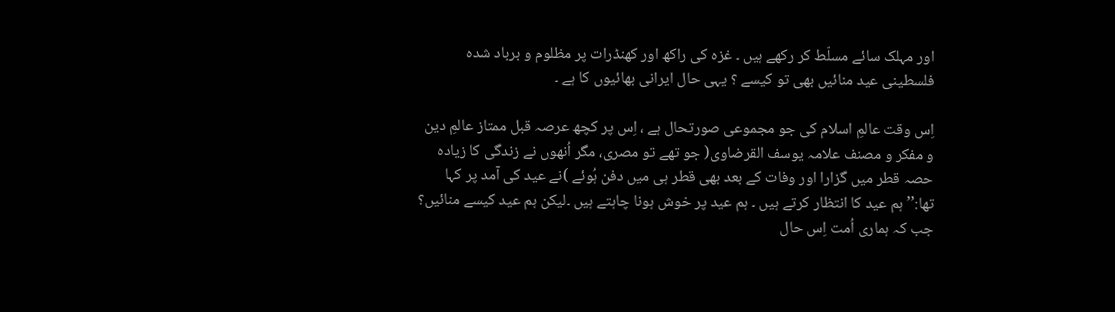اور مہلک سائے مسلّط کر رکھے ہیں ۔ غزہ کی راکھ اور کھنڈرات پر مظلوم و برباد شدہ فلسطینی عید منائیں بھی تو کیسے ؟ یہی حال ایرانی بھائیوں کا ہے ۔

اِس وقت عالمِ اسلام کی جو مجموعی صورتحال ہے ، اِس پر کچھ عرصہ قبل ممتاز عالمِ دین و مفکر و مصنف علامہ یوسف القرضاوی( جو تھے تو مصری، مگر اُنھوں نے زندگی کا زیادہ حصہ قطر میں گزارا اور وفات کے بعد بھی قطر ہی میں دفن ہُوئے )نے عید کی آمد پر کہا تھا:’’ہم عید کا انتظار کرتے ہیں ۔ ہم عید پر خوش ہونا چاہتے ہیں ۔لیکن ہم عید کیسے منائیں؟ جب کہ ہماری اُمت اِس حال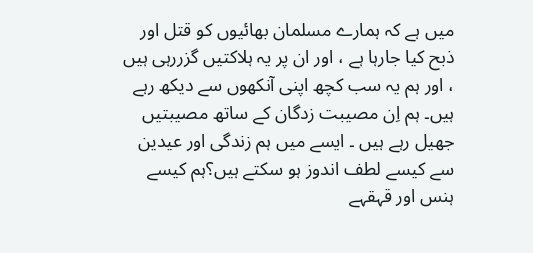میں ہے کہ ہمارے مسلمان بھائیوں کو قتل اور ذبح کیا جارہا ہے ، اور ان پر یہ ہلاکتیں گزررہی ہیں ، اور ہم یہ سب کچھ اپنی آنکھوں سے دیکھ رہے ہیں۔ ہم اِن مصیبت زدگان کے ساتھ مصیبتیں جھیل رہے ہیں ۔ ایسے میں ہم زندگی اور عیدین سے کیسے لطف اندوز ہو سکتے ہیں؟ہم کیسے ہنس اور قہقہے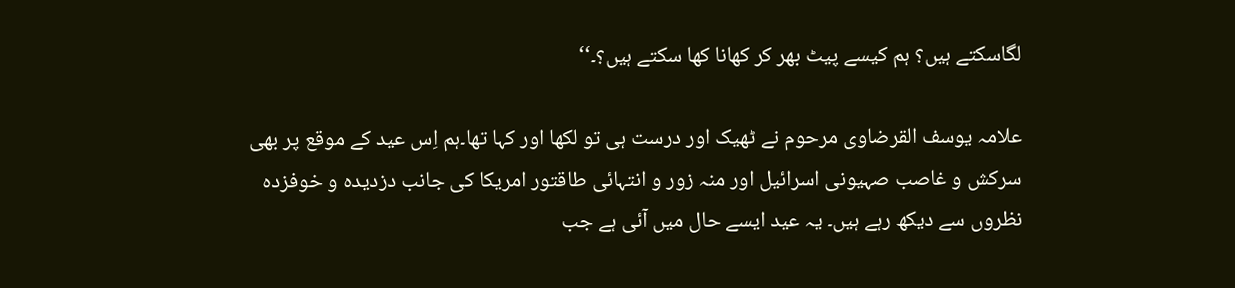لگاسکتے ہیں؟ ہم کیسے پیٹ بھر کر کھانا کھا سکتے ہیں؟۔‘‘

علامہ یوسف القرضاوی مرحوم نے ٹھیک اور درست ہی تو لکھا اور کہا تھا۔ہم اِس عید کے موقع پر بھی سرکش و غاصب صہیونی اسرائیل اور منہ زور و انتہائی طاقتور امریکا کی جانب دزدیدہ و خوفزدہ نظروں سے دیکھ رہے ہیں۔ یہ عید ایسے حال میں آئی ہے جب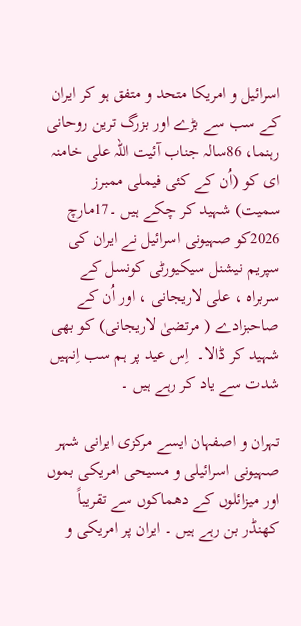اسرائیل و امریکا متحد و متفق ہو کر ایران کے سب سے بڑے اور بزرگ ترین روحانی رہنما، 86سالہ جناب آئیت اللہ علی خامنہ ای کو (اُن کے کئی فیملی ممبرز سمیت) شہید کر چکے ہیں ۔17مارچ 2026کو صہیونی اسرائیل نے ایران کی سپریم نیشنل سیکیورٹی کونسل کے سربراہ ، علی لاریجانی ، اور اُن کے صاحبزادے ( مرتضیٰ لاریجانی) کو بھی شہید کر ڈالا۔  اِس عید پر ہم سب اِنہیں شدت سے یاد کر رہے ہیں ۔

تہران و اصفہان ایسے مرکزی ایرانی شہر صہیونی اسرائیلی و مسیحی امریکی بموں اور میزائلوں کے دھماکوں سے تقریباً کھنڈر بن رہے ہیں ۔ ایران پر امریکی و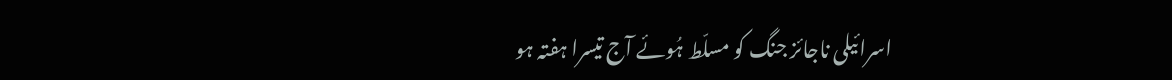اسرائیلی ناجائز جنگ کو مسلّط ہُوئے آج تیسرا ہفتہ ہو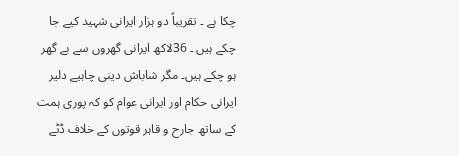چکا ہے ۔ تقریباً دو ہزار ایرانی شہید کیے جا چکے ہیں ۔ 36لاکھ ایرانی گھروں سے بے گھر ہو چکے ہیں۔ مگر شاباش دینی چاہیے دلیر ایرانی حکام اور ایرانی عوام کو کہ پوری ہمت کے ساتھ جارح و قاہر قوتوں کے خلاف ڈٹے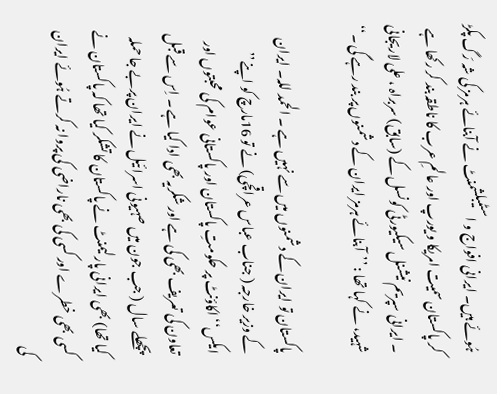ہُوئے ہیں۔ ایرانی افواج و اسٹیبلشمنٹ نے آبنائے ہرمز کی شہ رَگ پکڑ کر پاکستان سمیت امریکا و یورپ اور عالمِ عرب کا ناطقہ بند کر رکھا ہے ۔ ایرانی سپریم نیشنل سیکیورٹی کونسل کے (سابق) سربراہ ، علی لاریجانی شہید، نے کہا تھا : ’’آبنائے ہرمز ایران کے دشمنوں پر بند رہے گی ۔‘‘

پاکستان تو ایران کے دشمنوں میں سے نہیں ہے ۔ الحمد للہ۔ ایران کے وزیر خارجہ ( جناب عباس عراقچی) نے تو 16مارچ کو اپنے’’ ایکس‘‘ اکاؤنٹ پر حکومتِ پاکستان اور پاکستانی عوام کی محبتوں اور تعاون کی تعریف بھی کی ہے اور شکریہ بھی ادا کیا ہے ۔ اِس سے قبل پچھلے سال ( جب جون میں صہیونی اسرائیل نے ایران پربے جا حملہ کیا تھا) بھی ایرانی پارلیمنٹ نے پاکستان کا تشکر کیا تھا کہ پاکستان نے کسی بھی خطرے اور کسی کی بھی ناراضی کی پروا نہ کرتے ہُوئے ایران کی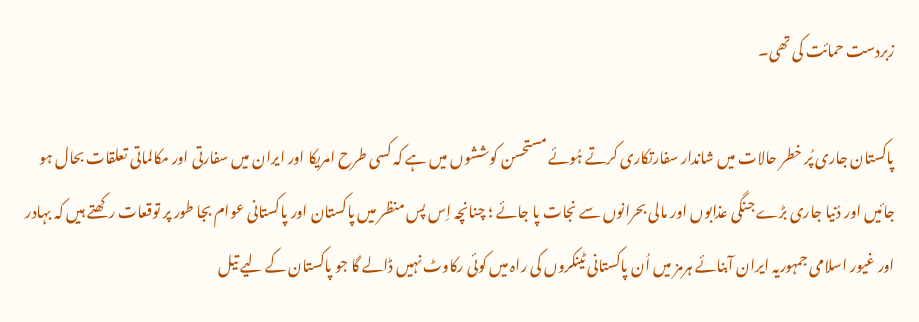زبردست حمائت کی تھی۔

پاکستان جاری پُر خطر حالات میں شاندار سفارتکاری کرتے ہُوئے مستحسن کوششوں میں ہے کہ کسی طرح امریکا اور ایران میں سفارتی اور مکالماتی تعلقات بحال ہو جائیں اور دُنیا جاری بڑے جنگی عذابوں اور مالی بحرانوں سے نجات پا جائے ؛ چنانچہ اِس پس منظر میں پاکستان اور پاکستانی عوام بجا طور پر توقعات رکھتے ہیں کہ بہادر اور غیور اسلامی جمہوریہ ایران آبنائے ہرمز میں اُن پاکستانی ٹینکروں کی راہ میں کوئی رکاوٹ نہیں ڈالے گا جو پاکستان کے لیے تیل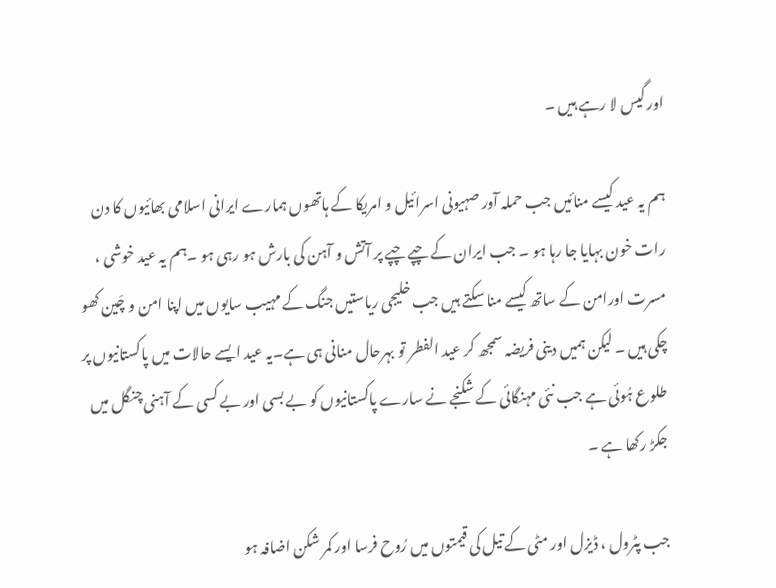اور گیس لا رہے ہیں ۔

ہم یہ عید کیسے منائیں جب حملہ آور صہیونی اسرائیل و امریکا کے ہاتھوں ہمارے ایرانی اسلامی بھائیوں کا دن رات خون بہایا جا رہا ہو ۔ جب ایران کے چپے چپے پر آتش و آہن کی بارش ہو رہی ہو ۔ہم یہ عید خوشی ، مسرت اورامن کے ساتھ کیسے منا سکتے ہیں جب خلیجی ریاستیں جنگ کے مہیب سایوں میں اپنا امن و چَین کھو چکی ہیں ۔ لیکن ہمیں دینی فریضہ سمجھ کر عید الفطر تو بہرحال منانی ہی ہے۔یہ عید ایسے حالات میں پاکستانیوں پر طلوع ہُوئی ہے جب نئی مہنگائی کے شکنجے نے سارے پاکستانیوں کو بے بسی اور بے کسی کے آہنی چنگل میں جکڑ رکھا ہے ۔

جب پٹرول ، ڈیزل اور مٹی کے تیل کی قیمتوں میں رُوح فرسا اور کمر شکن اضافہ ہو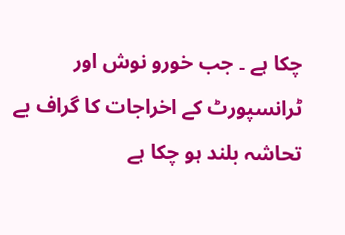چکا ہے ۔ جب خورو نوش اور ٹرانسپورٹ کے اخراجات کا گراف بے تحاشہ بلند ہو چکا ہے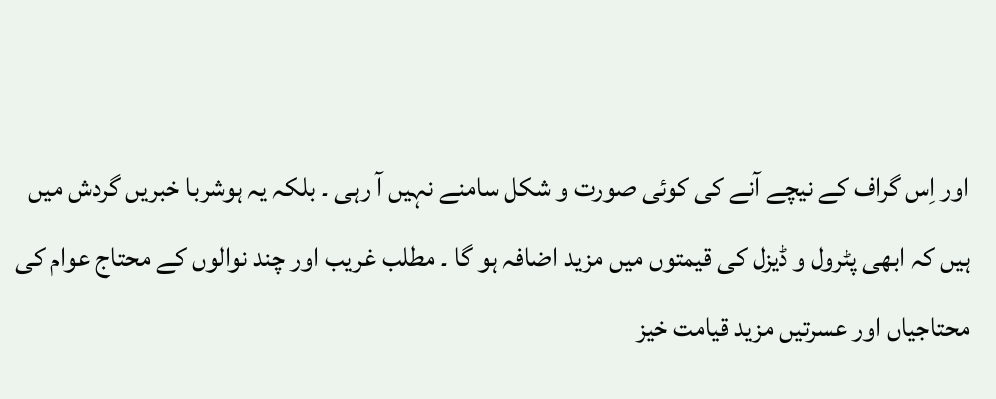اور اِس گراف کے نیچے آنے کی کوئی صورت و شکل سامنے نہیں آ رہی ۔ بلکہ یہ ہوشربا خبریں گردش میں ہیں کہ ابھی پٹرول و ڈیزل کی قیمتوں میں مزید اضافہ ہو گا ۔ مطلب غریب اور چند نوالوں کے محتاج عوام کی محتاجیاں اور عسرتیں مزید قیامت خیز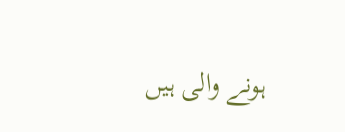ہونے والی ہیں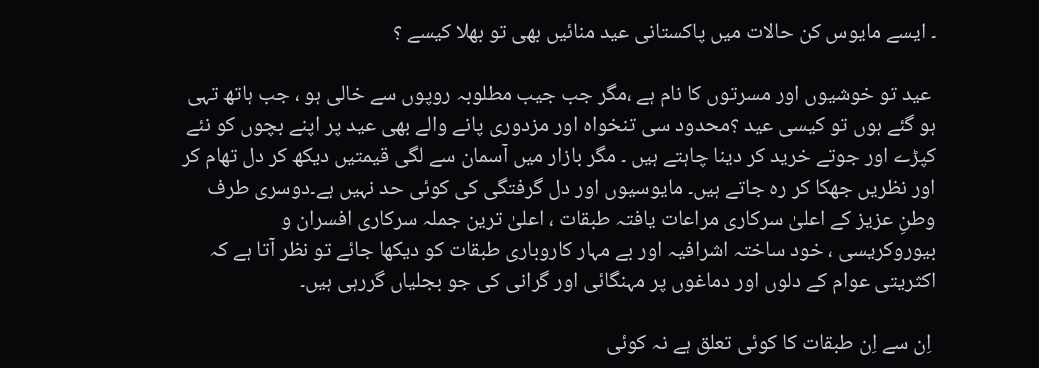۔ ایسے مایوس کن حالات میں پاکستانی عید منائیں بھی تو بھلا کیسے ؟

 عید تو خوشیوں اور مسرتوں کا نام ہے ،مگر جب جیب مطلوبہ روپوں سے خالی ہو ، جب ہاتھ تہی ہو گئے ہوں تو کیسی عید ؟محدود سی تنخواہ اور مزدوری پانے والے بھی عید پر اپنے بچوں کو نئے کپڑے اور جوتے خرید کر دینا چاہتے ہیں ۔ مگر بازار میں آسمان سے لگی قیمتیں دیکھ کر دل تھام کر اور نظریں جھکا کر رہ جاتے ہیں۔ مایوسیوں اور دل گرفتگی کی کوئی حد نہیں ہے۔دوسری طرف وطنِ عزیز کے اعلیٰ سرکاری مراعات یافتہ طبقات ، اعلیٰ ترین جملہ سرکاری افسران و بیوروکریسی ، خود ساختہ اشرافیہ اور بے مہار کاروباری طبقات کو دیکھا جائے تو نظر آتا ہے کہ اکثریتی عوام کے دلوں اور دماغوں پر مہنگائی اور گرانی کی جو بجلیاں گررہی ہیں۔

 اِن سے اِن طبقات کا کوئی تعلق ہے نہ کوئی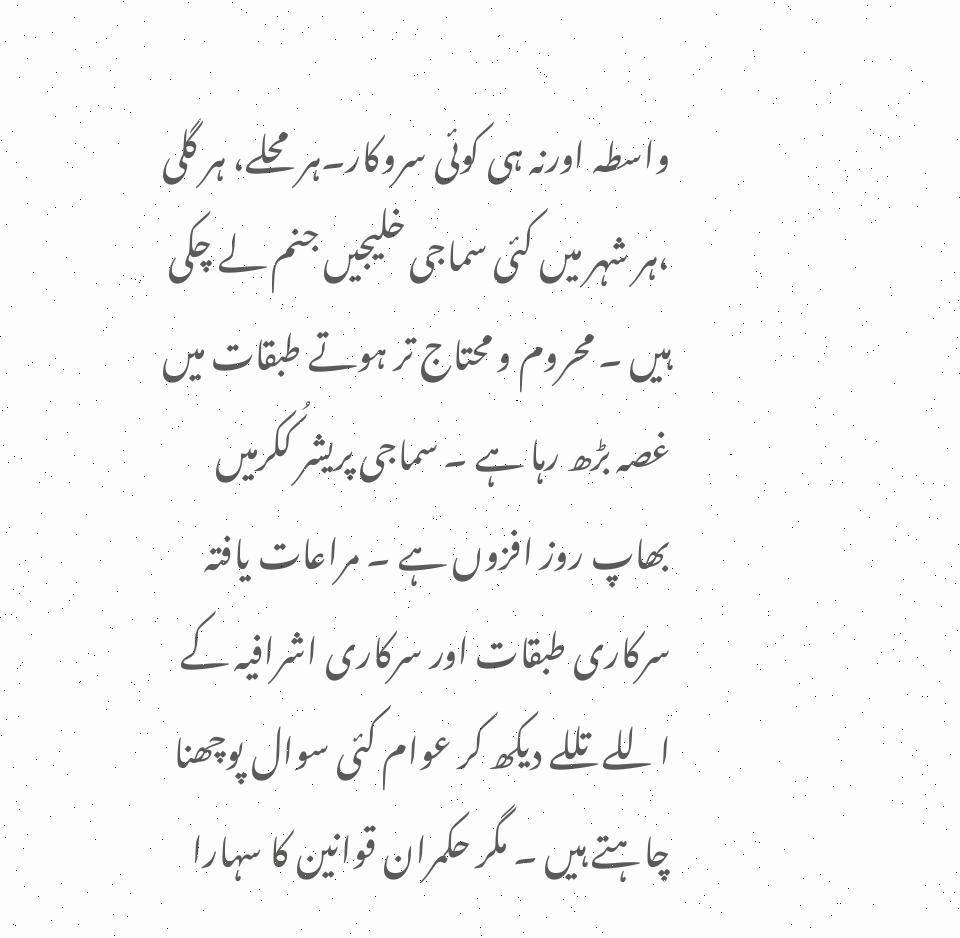واسطہ اورنہ ہی کوئی سروکار۔ہر محلے، ہر گلی ،ہر شہر میں کئی سماجی خلیجیں جنم لے چکی ہیں ۔ محروم و محتاج تر ہوتے طبقات میں غصہ بڑھ رہا ہے ۔ سماجی پریشر کُکرمیں بھاپ روز افزوں ہے ۔ مراعات یافتہ سرکاری طبقات اور سرکاری اشرافیہ کے اللے تللے دیکھ کر عوام کئی سوال پوچھنا چاہتے ہیں ۔ مگر حکمران قوانین کا سہارا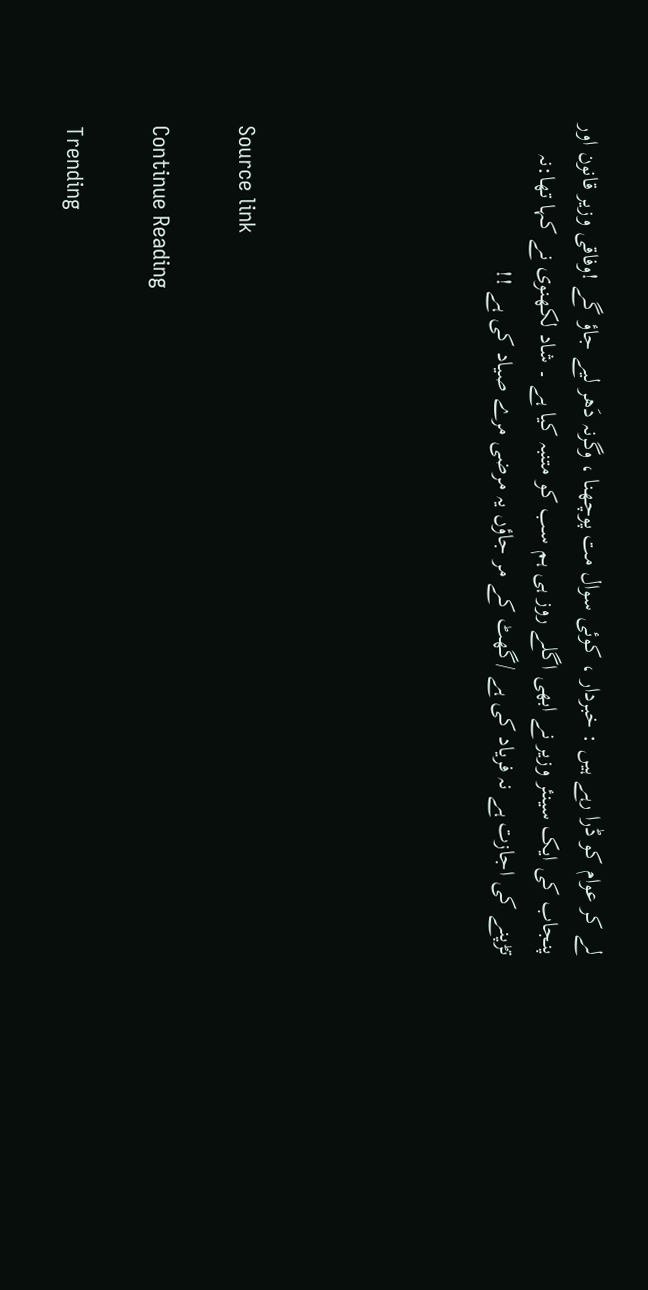لے کر عوام کو ڈرا رہے ہیں : خبردار ، کوئی سوال مت پوچھنا ، وگرنہ دَھر لیے جاؤ گے !وفاقی وزیر قانون اور پنجاب کی ایک سینئر وزیر نے ابھی اگلے روز ہی ہم سب کو متنبہ کیا ہے ۔ شاد لکھنوی نے کہا تھا:نہ تڑپنے کی اجازت ہے نہ فریاد کی ہے /گھٹ کے مر جاؤں یہ مرضی مرے صیاد کی ہے !!





Source link

Continue Reading

Trending